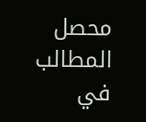محصل المطالب في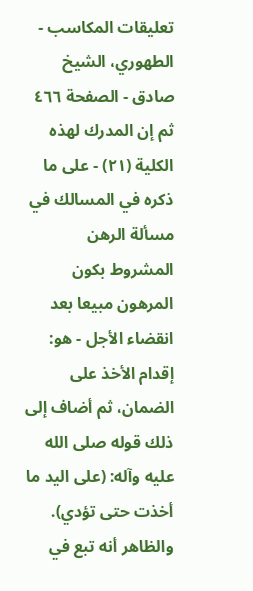تعليقات المكاسب - الطهوري، الشيخ صادق - الصفحة ٤٦٦
ثم إن المدرك لهذه الكلية (٢١) - على ما ذكره في المسالك في مسألة الرهن المشروط بكون المرهون مبيعا بعد انقضاء الأجل - هو: إقدام الأخذ على الضمان، ثم أضاف إلى ذلك قوله صلى الله عليه وآله: (على اليد ما أخذت حتى تؤدي).
والظاهر أنه تبع في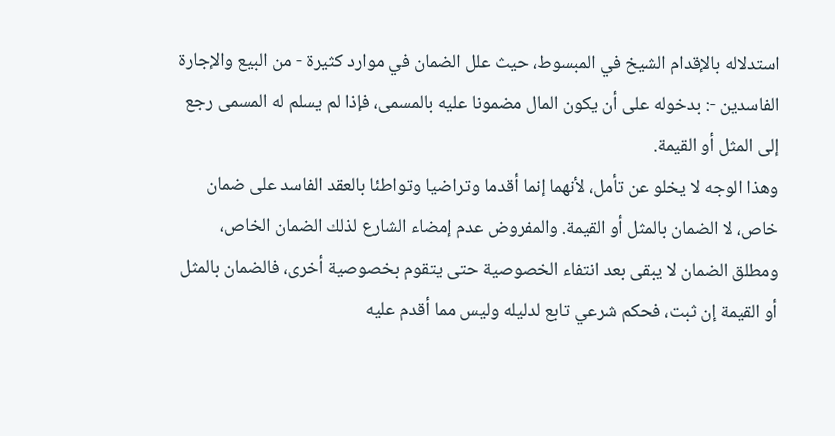استدلاله بالإقدام الشيخ في المبسوط، حيث علل الضمان في موارد كثيرة - من البيع والإجارة الفاسدين -: بدخوله على أن يكون المال مضمونا عليه بالمسمى، فإذا لم يسلم له المسمى رجع إلى المثل أو القيمة.
وهذا الوجه لا يخلو عن تأمل، لأنهما إنما أقدما وتراضيا وتواطئا بالعقد الفاسد على ضمان خاص، لا الضمان بالمثل أو القيمة. والمفروض عدم إمضاء الشارع لذلك الضمان الخاص، ومطلق الضمان لا يبقى بعد انتفاء الخصوصية حتى يتقوم بخصوصية أخرى، فالضمان بالمثل أو القيمة إن ثبت، فحكم شرعي تابع لدليله وليس مما أقدم عليه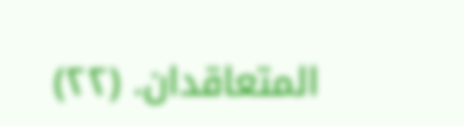المتعاقدان. (٢٢)